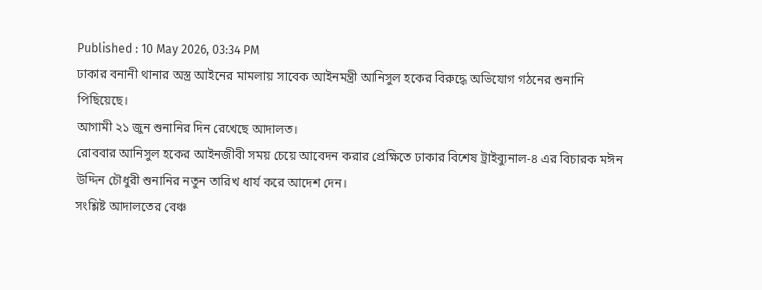Published : 10 May 2026, 03:34 PM
ঢাকার বনানী থানার অস্ত্র আইনের মামলায় সাবেক আইনমন্ত্রী আনিসুল হকের বিরুদ্ধে অভিযোগ গঠনের শুনানি পিছিয়েছে।
আগামী ২১ জুন শুনানির দিন রেখেছে আদালত।
রোববার আনিসুল হকের আইনজীবী সময় চেয়ে আবেদন করার প্রেক্ষিতে ঢাকার বিশেষ ট্রাইব্যুনাল-৪ এর বিচারক মঈন উদ্দিন চৌধুরী শুনানির নতুন তারিখ ধার্য করে আদেশ দেন।
সংশ্লিষ্ট আদালতের বেঞ্চ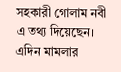সহকারী গোলাম নবী এ তথ্য দিয়েছেন।
এদিন মামলার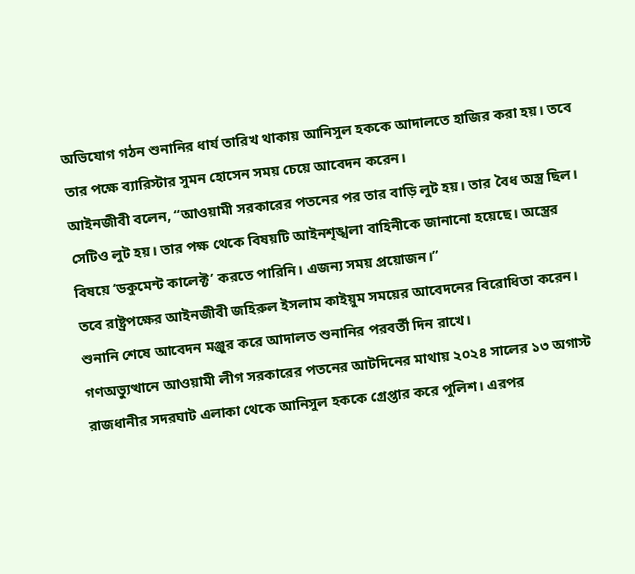অভিযোগ গঠন শুনানির ধার্য তারিখ থাকায় আনিসুল হককে আদালতে হাজির করা হয়। তবে তার পক্ষে ব্যারিস্টার সুমন হোসেন সময় চেয়ে আবেদন করেন।
আইনজীবী বলেন, “আওয়ামী সরকারের পতনের পর তার বাড়ি লুট হয়। তার বৈধ অস্ত্র ছিল। সেটিও লুট হয়। তার পক্ষ থেকে বিষয়টি আইনশৃঙ্খলা বাহিনীকে জানানো হয়েছে। অস্ত্রের বিষয়ে ‘ডকুমেন্ট কালেক্ট’ করতে পারিনি। এজন্য সময় প্রয়োজন।”
তবে রাষ্ট্রপক্ষের আইনজীবী জহিরুল ইসলাম কাইয়ুম সময়ের আবেদনের বিরোধিতা করেন।
শুনানি শেষে আবেদন মঞ্জুর করে আদালত শুনানির পরবর্তী দিন রাখে।
গণঅভ্যুত্থানে আওয়ামী লীগ সরকারের পতনের আটদিনের মাথায় ২০২৪ সালের ১৩ অগাস্ট রাজধানীর সদরঘাট এলাকা থেকে আনিসুল হককে গ্রেপ্তার করে পুলিশ। এরপর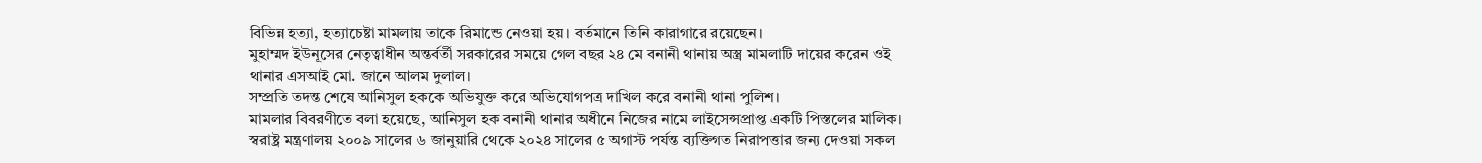বিভিন্ন হত্যা, হত্যাচেষ্টা মামলায় তাকে রিমান্ডে নেওয়া হয়। বর্তমানে তিনি কারাগারে রয়েছেন।
মুহাম্মদ ইউনূসের নেতৃত্বাধীন অন্তর্বর্তী সরকারের সময়ে গেল বছর ২৪ মে বনানী থানায় অস্ত্র মামলাটি দায়ের করেন ওই থানার এসআই মো. জানে আলম দুলাল।
সম্প্রতি তদন্ত শেষে আনিসুল হককে অভিযুক্ত করে অভিযোগপত্র দাখিল করে বনানী থানা পুলিশ।
মামলার বিবরণীতে বলা হয়েছে, আনিসুল হক বনানী থানার অধীনে নিজের নামে লাইসেন্সপ্রাপ্ত একটি পিস্তলের মালিক। স্বরাষ্ট্র মন্ত্রণালয় ২০০৯ সালের ৬ জানুয়ারি থেকে ২০২৪ সালের ৫ অগাস্ট পর্যন্ত ব্যক্তিগত নিরাপত্তার জন্য দেওয়া সকল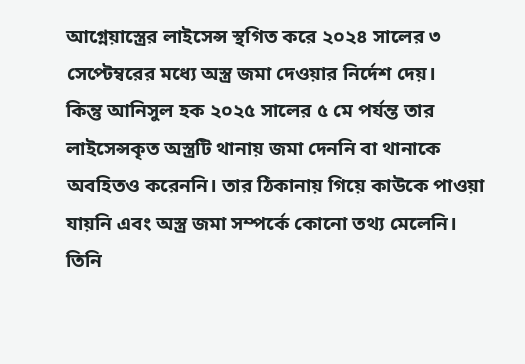আগ্নেয়াস্ত্রের লাইসেন্স স্থগিত করে ২০২৪ সালের ৩ সেপ্টেম্বরের মধ্যে অস্ত্র জমা দেওয়ার নির্দেশ দেয়।
কিন্তু আনিসুল হক ২০২৫ সালের ৫ মে পর্যন্ত তার লাইসেন্সকৃত অস্ত্রটি থানায় জমা দেননি বা থানাকে অবহিতও করেননি। তার ঠিকানায় গিয়ে কাউকে পাওয়া যায়নি এবং অস্ত্র জমা সম্পর্কে কোনো তথ্য মেলেনি। তিনি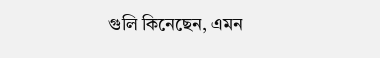গুলি কিনেছেন, এমন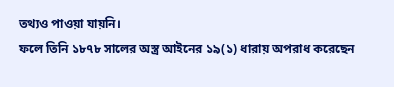তথ্যও পাওয়া যায়নি।
ফলে তিনি ১৮৭৮ সালের অস্ত্র আইনের ১৯(১) ধারায় অপরাধ করেছেন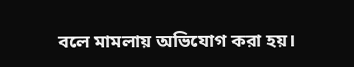বলে মামলায় অভিযোগ করা হয়।